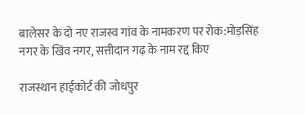बालेसर के दो नए राजस्व गांव के नामकरण पर रोक:मोड़सिंह नगर के खिंव नगर, सत्तीदान गढ़ के नाम रद्द किए

राजस्थान हाईकोर्ट की जोधपुर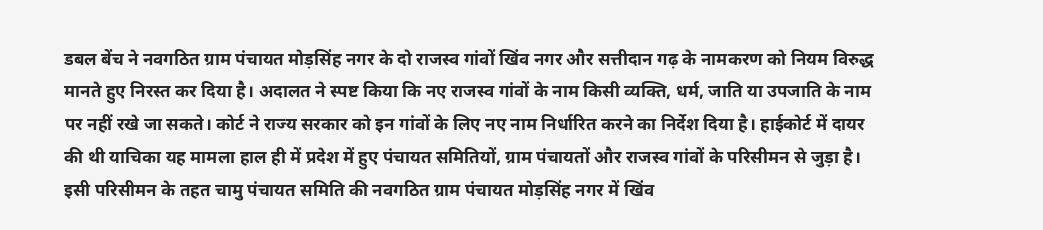डबल बेंच ने नवगठित ग्राम पंचायत मोड़सिंह नगर के दो राजस्व गांवों खिंव नगर और सत्तीदान गढ़ के नामकरण को नियम विरुद्ध मानते हुए निरस्त कर दिया है। अदालत ने स्पष्ट किया कि नए राजस्व गांवों के नाम किसी व्यक्ति, धर्म, जाति या उपजाति के नाम पर नहीं रखे जा सकते। कोर्ट ने राज्य सरकार को इन गांवों के लिए नए नाम निर्धारित करने का निर्देश दिया है। हाईकोर्ट में दायर की थी याचिका यह मामला हाल ही में प्रदेश में हुए पंचायत समितियों, ग्राम पंचायतों और राजस्व गांवों के परिसीमन से जुड़ा है। इसी परिसीमन के तहत चामु पंचायत समिति की नवगठित ग्राम पंचायत मोड़सिंह नगर में खिंव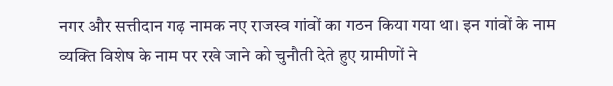नगर और सत्तीदान गढ़ नामक नए राजस्व गांवों का गठन किया गया था। इन गांवों के नाम व्यक्ति विशेष के नाम पर रखे जाने को चुनौती देते हुए ग्रामीणों ने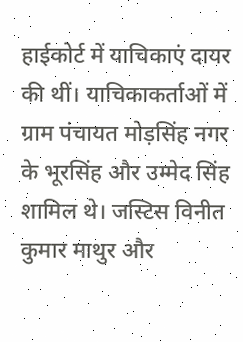हाईकोर्ट में याचिकाएं दायर की थीं। याचिकाकर्ताओं में ग्राम पंचायत मोड़सिंह नगर के भूरसिंह और उम्मेद सिंह शामिल थे। जस्टिस विनीत कुमार माथुर और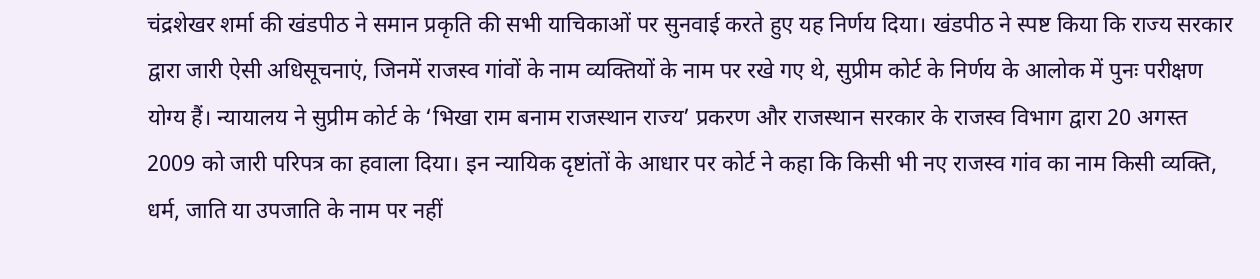चंद्रशेखर शर्मा की खंडपीठ ने समान प्रकृति की सभी याचिकाओं पर सुनवाई करते हुए यह निर्णय दिया। खंडपीठ ने स्पष्ट किया कि राज्य सरकार द्वारा जारी ऐसी अधिसूचनाएं, जिनमें राजस्व गांवों के नाम व्यक्तियों के नाम पर रखे गए थे, सुप्रीम कोर्ट के निर्णय के आलोक में पुनः परीक्षण योग्य हैं। न्यायालय ने सुप्रीम कोर्ट के ‘भिखा राम बनाम राजस्थान राज्य’ प्रकरण और राजस्थान सरकार के राजस्व विभाग द्वारा 20 अगस्त 2009 को जारी परिपत्र का हवाला दिया। इन न्यायिक दृष्टांतों के आधार पर कोर्ट ने कहा कि किसी भी नए राजस्व गांव का नाम किसी व्यक्ति, धर्म, जाति या उपजाति के नाम पर नहीं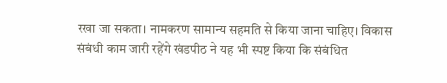रखा जा सकता। नामकरण सामान्य सहमति से किया जाना चाहिए। विकास संबंधी काम जारी रहेंगे खंडपीठ ने यह भी स्पष्ट किया कि संबंधित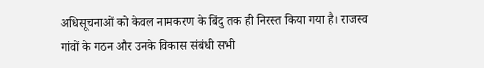अधिसूचनाओं को केवल नामकरण के बिंदु तक ही निरस्त किया गया है। राजस्व गांवों के गठन और उनके विकास संबंधी सभी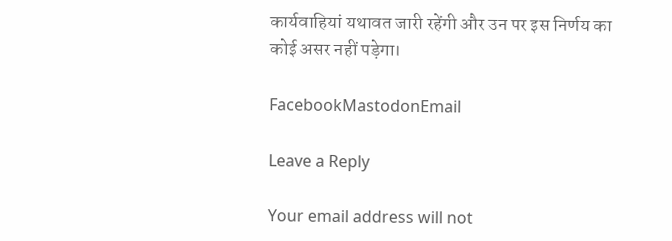कार्यवाहियां यथावत जारी रहेंगी और उन पर इस निर्णय का कोई असर नहीं पड़ेगा।

FacebookMastodonEmail

Leave a Reply

Your email address will not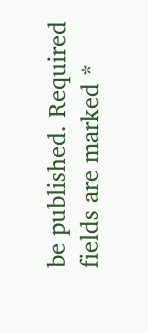be published. Required fields are marked *